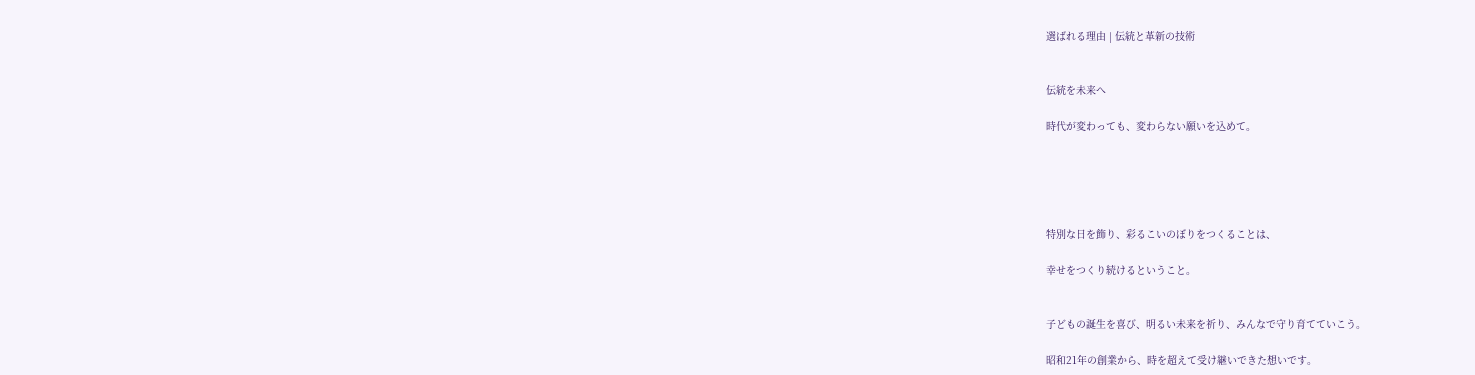選ばれる理由 | 伝統と革新の技術


伝統を未来へ

時代が変わっても、変わらない願いを込めて。





特別な日を飾り、彩るこいのぼりをつくることは、

幸せをつくり続けるということ。


子どもの誕生を喜び、明るい未来を祈り、みんなで守り育てていこう。

昭和21年の創業から、時を超えて受け継いできた想いです。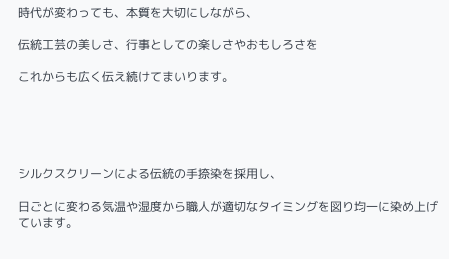時代が変わっても、本質を大切にしながら、

伝統工芸の美しさ、行事としての楽しさやおもしろさを

これからも広く伝え続けてまいります。





シルクスクリーンによる伝統の手捺染を採用し、

日ごとに変わる気温や湿度から職人が適切なタイミングを図り均一に染め上げています。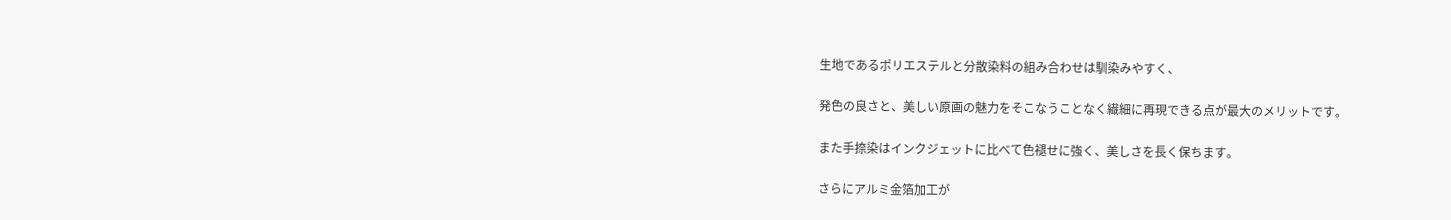生地であるポリエステルと分散染料の組み合わせは馴染みやすく、

発色の良さと、美しい原画の魅力をそこなうことなく繊細に再現できる点が最大のメリットです。

また手捺染はインクジェットに比べて色褪せに強く、美しさを長く保ちます。

さらにアルミ金箔加工が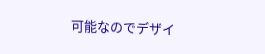可能なのでデザイ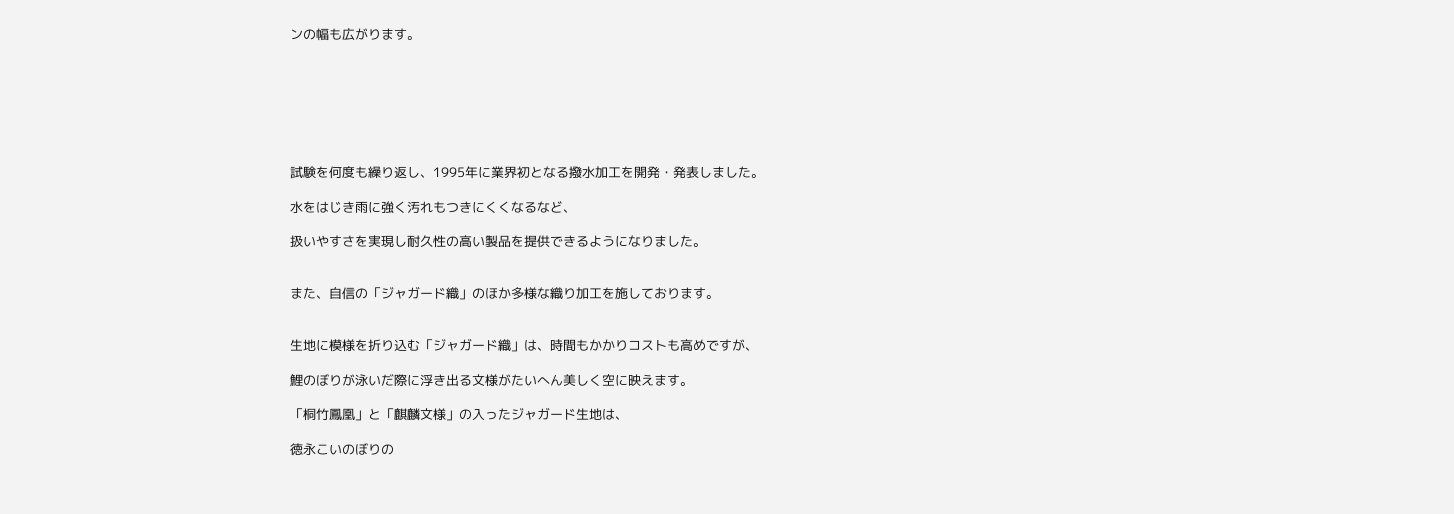ンの幅も広がります。







試験を何度も繰り返し、1995年に業界初となる撥水加工を開発・発表しました。

水をはじき雨に強く汚れもつきにくくなるなど、

扱いやすさを実現し耐久性の高い製品を提供できるようになりました。


また、自信の「ジャガード織」のほか多様な織り加工を施しております。


生地に模様を折り込む「ジャガード織」は、時間もかかりコストも高めですが、

鯉のぼりが泳いだ際に浮き出る文様がたいへん美しく空に映えます。

「桐竹鳳凰」と「麒麟文様」の入ったジャガード生地は、

徳永こいのぼりの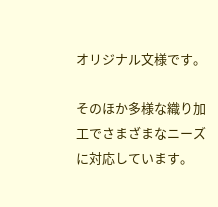オリジナル文様です。

そのほか多様な織り加工でさまざまなニーズに対応しています。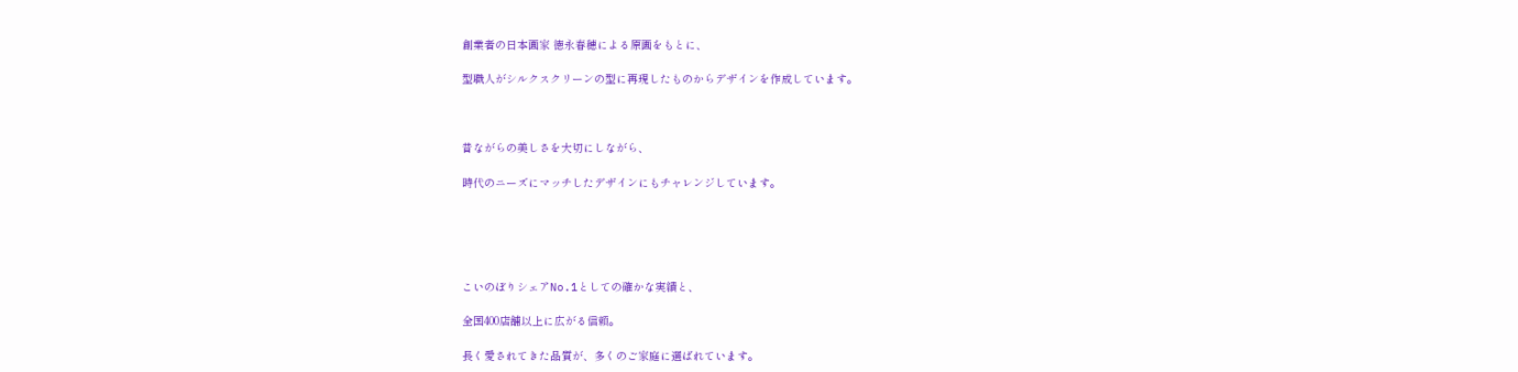創業者の日本画家 徳永春穂による原画をもとに、

型職人がシルクスクリーンの型に再現したものからデザインを作成しています。



昔ながらの美しさを大切にしながら、

時代のニーズにマッチしたデザインにもチャレンジしています。





こいのぼりシェアNo.1としての確かな実績と、

全国400店舗以上に広がる信頼。

長く愛されてきた品質が、多くのご家庭に選ばれています。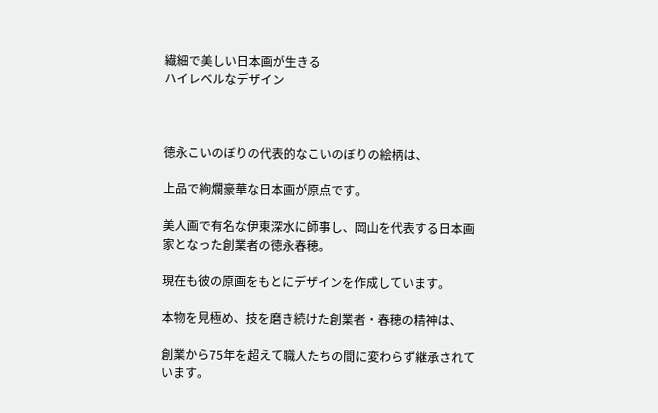繊細で美しい日本画が生きる
ハイレベルなデザイン



徳永こいのぼりの代表的なこいのぼりの絵柄は、

上品で絢爛豪華な日本画が原点です。

美人画で有名な伊東深水に師事し、岡山を代表する日本画家となった創業者の徳永春穂。

現在も彼の原画をもとにデザインを作成しています。

本物を見極め、技を磨き続けた創業者・春穂の精神は、

創業から75年を超えて職人たちの間に変わらず継承されています。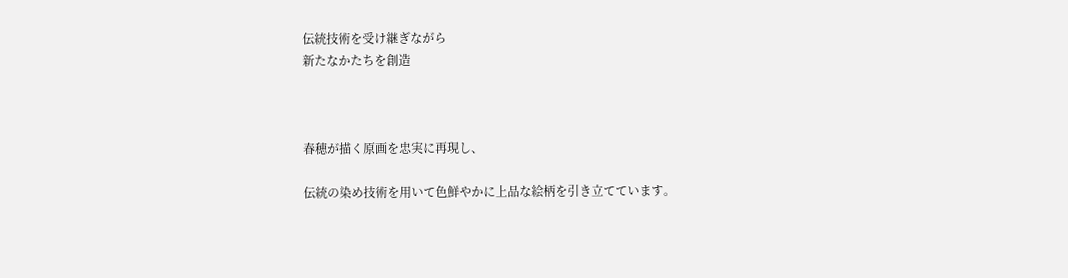伝統技術を受け継ぎながら
新たなかたちを創造



春穂が描く原画を忠実に再現し、

伝統の染め技術を用いて色鮮やかに上品な絵柄を引き立てています。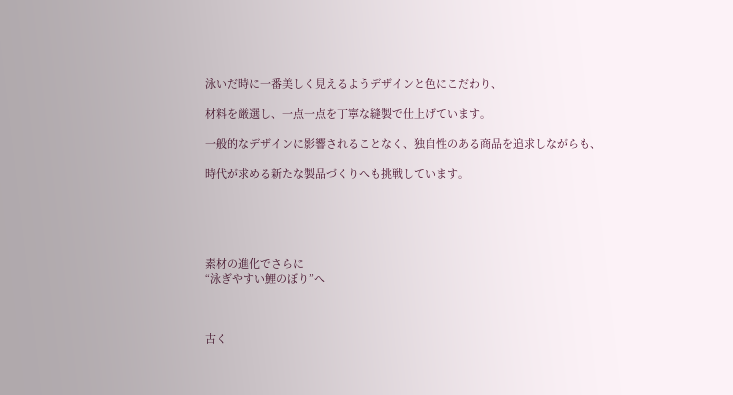泳いだ時に一番美しく見えるようデザインと色にこだわり、

材料を厳選し、一点一点を丁寧な縫製で仕上げています。

一般的なデザインに影響されることなく、独自性のある商品を追求しながらも、

時代が求める新たな製品づくりへも挑戦しています。





素材の進化でさらに
“泳ぎやすい鯉のぼり”へ



古く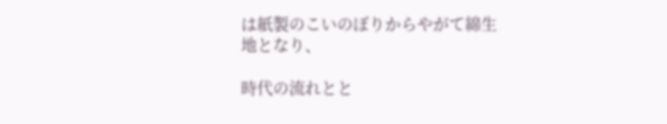は紙製のこいのぼりからやがて綿生地となり、

時代の流れとと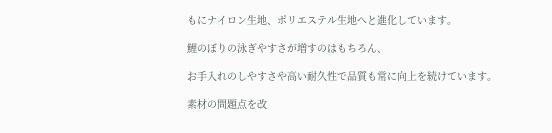もにナイロン生地、ポリエステル生地へと進化しています。

鯉のぼりの泳ぎやすさが増すのはもちろん、

お手入れのしやすさや高い耐久性で品質も常に向上を続けています。

素材の問題点を改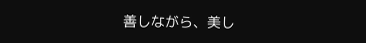善しながら、美し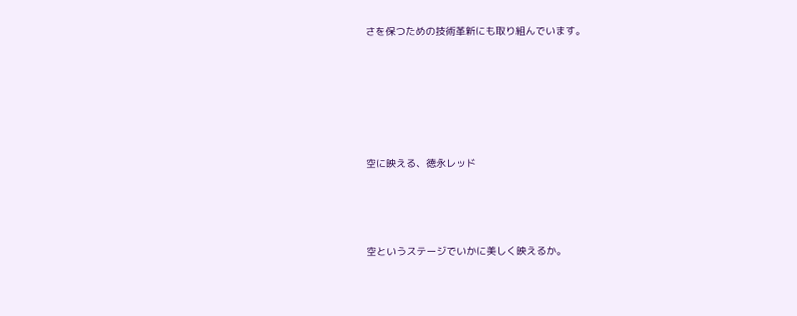さを保つための技術革新にも取り組んでいます。





空に映える、徳永レッド



空というステージでいかに美しく映えるか。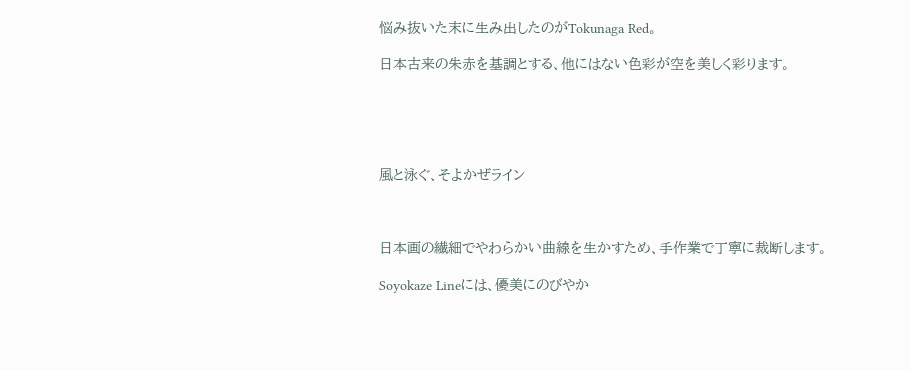悩み抜いた末に生み出したのがTokunaga Red。

日本古来の朱赤を基調とする、他にはない色彩が空を美しく彩ります。





風と泳ぐ、そよかぜライン



日本画の繊細でやわらかい曲線を生かすため、手作業で丁寧に裁断します。

Soyokaze Lineには、優美にのびやか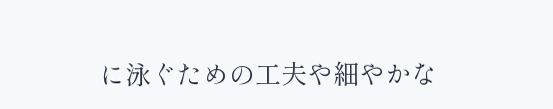に泳ぐための工夫や細やかな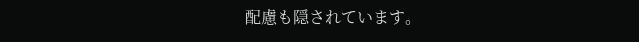配慮も隠されています。